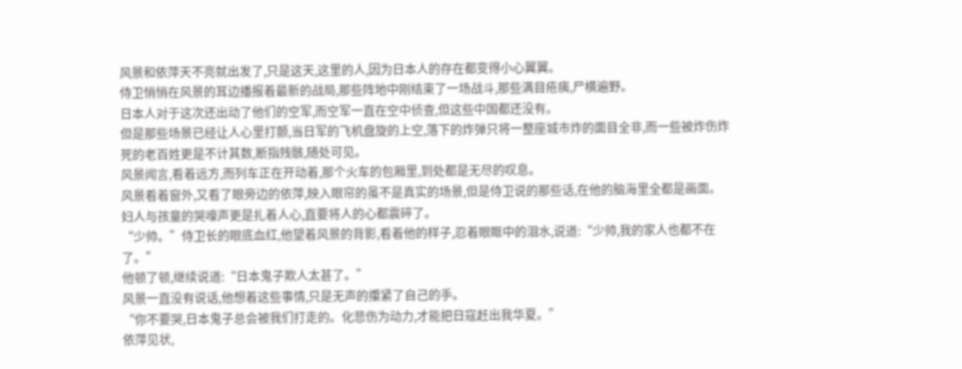风景和依萍天不亮就出发了,只是这天,这里的人,因为日本人的存在都变得小心翼翼。
侍卫悄悄在风景的耳边播报着最新的战局,那些阵地中刚结束了一场战斗,那些满目疮痍,尸横遍野。
日本人对于这次还出动了他们的空军,而空军一直在空中侦查,但这些中国都还没有。
但是那些场景已经让人心里打颤,当日军的飞机盘旋的上空,落下的炸弹只将一整座城市炸的面目全非,而一些被炸伤炸死的老百姓更是不计其数,断指残骸,随处可见。
风景闻言,看着远方,而列车正在开动着,那个火车的包厢里,到处都是无尽的叹息。
风景看着窗外,又看了眼旁边的依萍,映入眼帘的虽不是真实的场景,但是侍卫说的那些话,在他的脑海里全都是画面。
妇人与孩童的哭嚎声更是扎着人心,直要将人的心都震碎了。
“少帅。”侍卫长的眼底血红,他望着风景的背影,看着他的样子,忍着眼眶中的泪水,说道:“少帅,我的家人也都不在了。”
他顿了顿,继续说道:“日本鬼子欺人太甚了。”
风景一直没有说话,他想着这些事情,只是无声的攥紧了自己的手。
“你不要哭,日本鬼子总会被我们打走的。化悲伤为动力,才能把日寇赶出我华夏。”
依萍见状,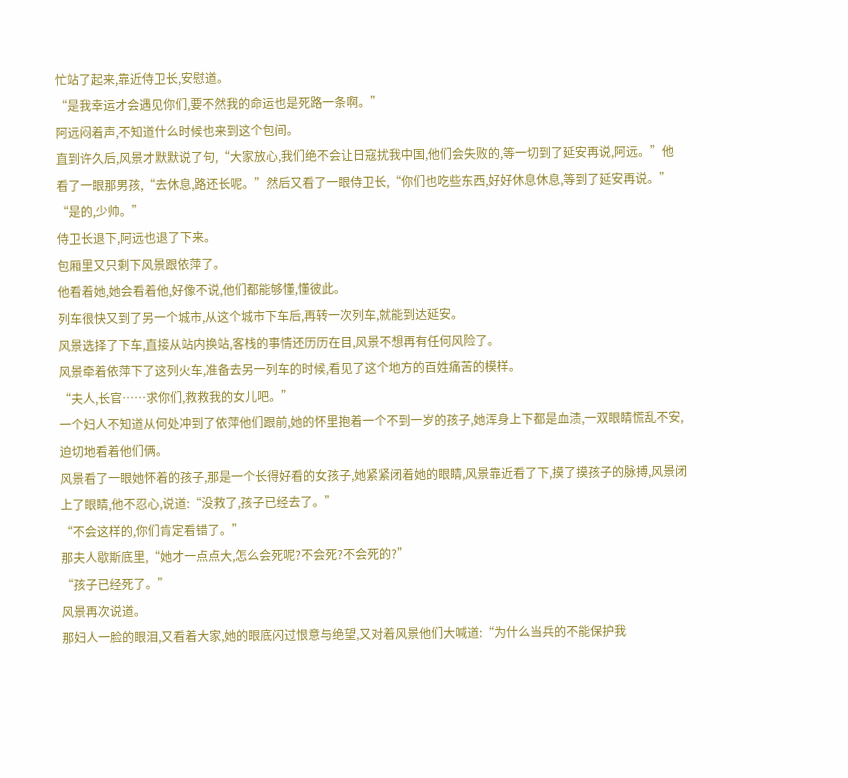忙站了起来,靠近侍卫长,安慰道。
“是我幸运才会遇见你们,要不然我的命运也是死路一条啊。”
阿远闷着声,不知道什么时候也来到这个包间。
直到许久后,风景才默默说了句,“大家放心,我们绝不会让日寇扰我中国,他们会失败的,等一切到了延安再说,阿远。”他看了一眼那男孩,“去休息,路还长呢。”然后又看了一眼侍卫长,“你们也吃些东西,好好休息休息,等到了延安再说。”
“是的,少帅。”
侍卫长退下,阿远也退了下来。
包厢里又只剩下风景跟依萍了。
他看着她,她会看着他,好像不说,他们都能够懂,懂彼此。
列车很快又到了另一个城市,从这个城市下车后,再转一次列车,就能到达延安。
风景选择了下车,直接从站内换站,客栈的事情还历历在目,风景不想再有任何风险了。
风景牵着依萍下了这列火车,准备去另一列车的时候,看见了这个地方的百姓痛苦的模样。
“夫人,长官……求你们,救救我的女儿吧。”
一个妇人不知道从何处冲到了依萍他们跟前,她的怀里抱着一个不到一岁的孩子,她浑身上下都是血渍,一双眼睛慌乱不安,迫切地看着他们俩。
风景看了一眼她怀着的孩子,那是一个长得好看的女孩子,她紧紧闭着她的眼睛,风景靠近看了下,摸了摸孩子的脉搏,风景闭上了眼睛,他不忍心,说道:“没救了,孩子已经去了。”
“不会这样的,你们肯定看错了。”
那夫人歇斯底里,“她才一点点大,怎么会死呢?不会死?不会死的?”
“孩子已经死了。”
风景再次说道。
那妇人一脸的眼泪,又看着大家,她的眼底闪过恨意与绝望,又对着风景他们大喊道:“为什么当兵的不能保护我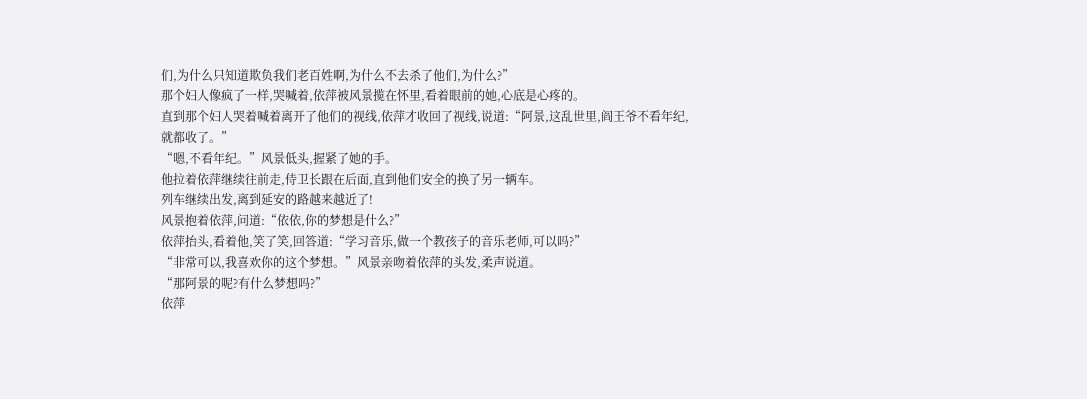们,为什么只知道欺负我们老百姓啊,为什么不去杀了他们,为什么?”
那个妇人像疯了一样,哭喊着,依萍被风景揽在怀里,看着眼前的她,心底是心疼的。
直到那个妇人哭着喊着离开了他们的视线,依萍才收回了视线,说道:“阿景,这乱世里,阎王爷不看年纪,就都收了。”
“嗯,不看年纪。”风景低头,握紧了她的手。
他拉着依萍继续往前走,侍卫长跟在后面,直到他们安全的换了另一辆车。
列车继续出发,离到延安的路越来越近了!
风景抱着依萍,问道:“依依,你的梦想是什么?”
依萍抬头,看着他,笑了笑,回答道:“学习音乐,做一个教孩子的音乐老师,可以吗?”
“非常可以,我喜欢你的这个梦想。”风景亲吻着依萍的头发,柔声说道。
“那阿景的呢?有什么梦想吗?”
依萍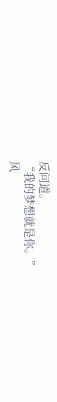反问道。
“我的梦想就是你。”
风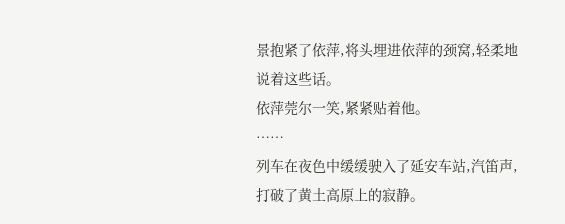景抱紧了依萍,将头埋进依萍的颈窝,轻柔地说着这些话。
依萍莞尔一笑,紧紧贴着他。
……
列车在夜色中缓缓驶入了延安车站,汽笛声,打破了黄土高原上的寂静。